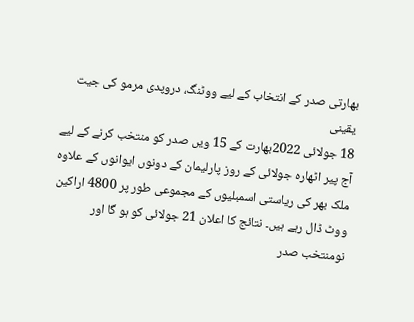بھارتی صدر کے انتخاب کے لیے ووٹنگ، دروپدی مرمو کی جیت یقینی
18 جولائی 2022بھارت کے 15 ویں صدر کو منتخب کرنے کے لیے آج پیر اٹھارہ جولائی کے روز پارلیمان کے دونوں ایوانوں کے علاوہ ملک بھر کی ریاستی اسمبلیوں کے مجموعی طور پر 4800 اراکین ووٹ ڈال رہے ہیں۔ نتائج کا اعلان 21 جولائی کو ہو گا اور نومنتخب صدر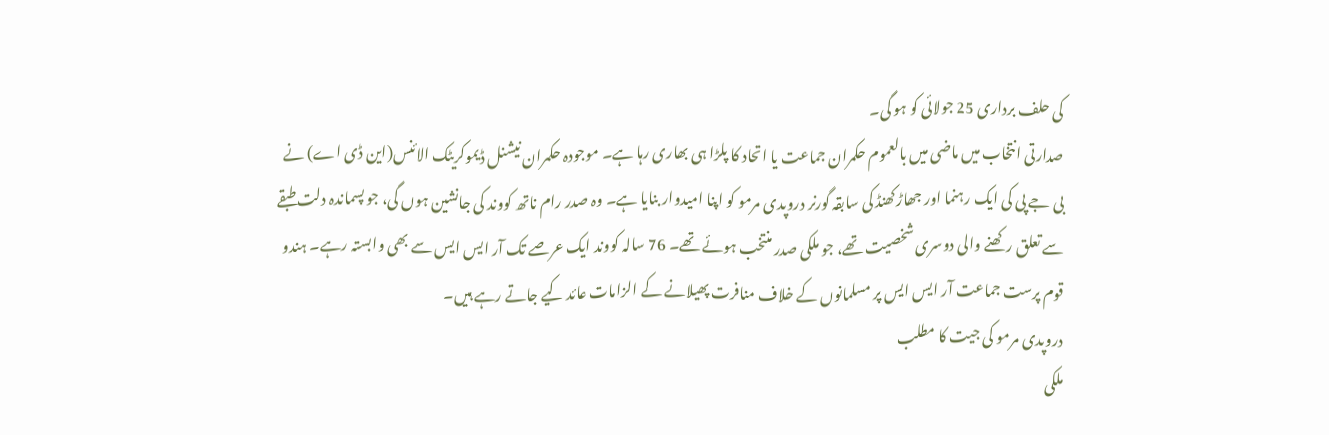کی حلف برداری 25 جولائی کو ہو گی۔
صدارتی انتخاب میں ماضی میں بالعموم حکمران جماعت یا اتحاد کا پلڑا ہی بھاری رہا ہے۔ موجودہ حکمران نیشنل ڈیموکریٹک الائنس(این ڈی اے) نے بی جے پی کی ایک رہنما اور جھاڑکھنڈ کی سابقہ گورنر دروپدی مرمو کو اپنا امیدوار بنایا ہے۔ وہ صدر رام ناتھ کووند کی جانشین ہوں گی، جو پسماندہ دلت طبقے سے تعلق رکھنے والی دوسری شخصیت تھے، جو ملکی صدر منتخب ہوئے تھے۔ 76 سالہ کووند ایک عرصے تک آر ایس ایس سے بھی وابستہ رہے۔ ہندو قوم پرست جماعت آر ایس ایس پر مسلمانوں کے خلاف منافرت پھیلانے کے الزامات عائد کیے جاتے رہے ہیں۔
دروپدی مرمو کی جیت کا مطلب
ملکی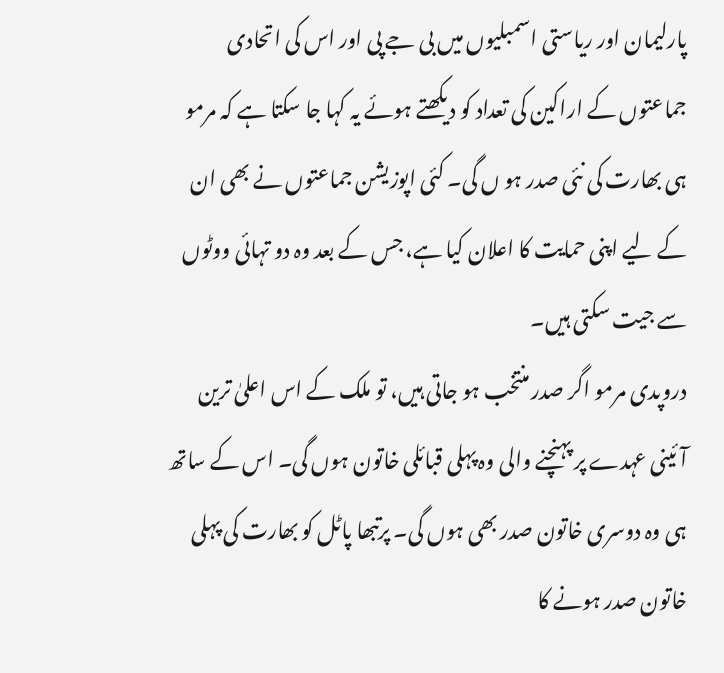پارلیمان اور ریاستی اسمبلیوں میں بی جے پی اور اس کی اتحادی جماعتوں کے اراکین کی تعداد کو دیکھتے ہوئے یہ کہا جا سکتا ہے کہ مرمو ہی بھارت کی نئی صدر ہو ں گی۔ کئی اپوزیشن جماعتوں نے بھی ان کے لیے اپنی حمایت کا اعلان کیا ہے، جس کے بعد وہ دو تہائی ووٹوں سے جیت سکتی ہیں۔
دروپدی مرمو اگر صدر منتخب ہو جاتی ہیں، تو ملک کے اس اعلیٰ ترین آئینی عہدے پر پہنچنے والی وہ پہلی قبائلی خاتون ہوں گی۔ اس کے ساتھ ہی وہ دوسری خاتون صدر بھی ہوں گی۔ پرتبھا پاٹل کو بھارت کی پہلی خاتون صدر ہونے کا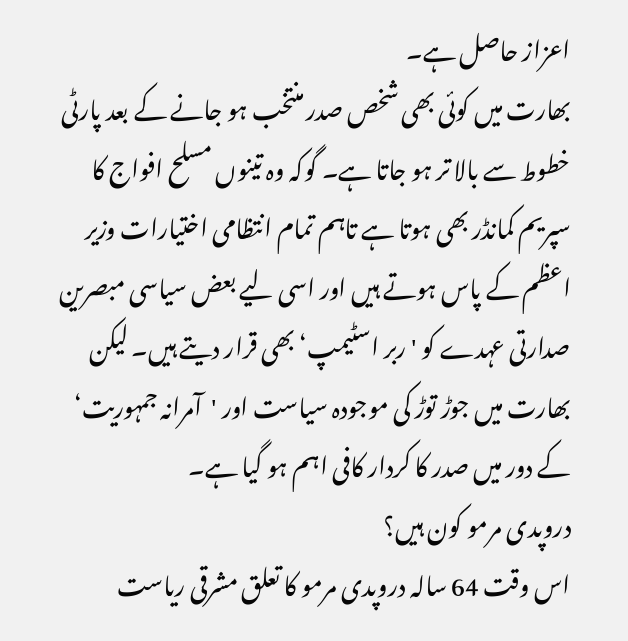اعزاز حاصل ہے۔
بھارت میں کوئی بھی شخص صدر منتخب ہو جانے کے بعد پارٹی خطوط سے بالا تر ہو جاتا ہے۔ گوکہ وہ تینوں مسلح افواج کا سپریم کمانڈر بھی ہوتا ہے تاہم تمام انتظامی اختیارات وزیر اعظم کے پاس ہوتے ہیں اور اسی لیے بعض سیاسی مبصرین صدارتی عہدے کو 'ربر اسٹیمپ‘ بھی قرار دیتے ہیں۔ لیکن بھارت میں جوڑ توڑ کی موجودہ سیاست اور 'آمرانہ جمہوریت‘ کے دور میں صدر کا کردار کافی اہم ہو گیا ہے۔
دروپدی مرمو کون ہیں؟
اس وقت 64 سالہ دروپدی مرمو کا تعلق مشرقی ریاست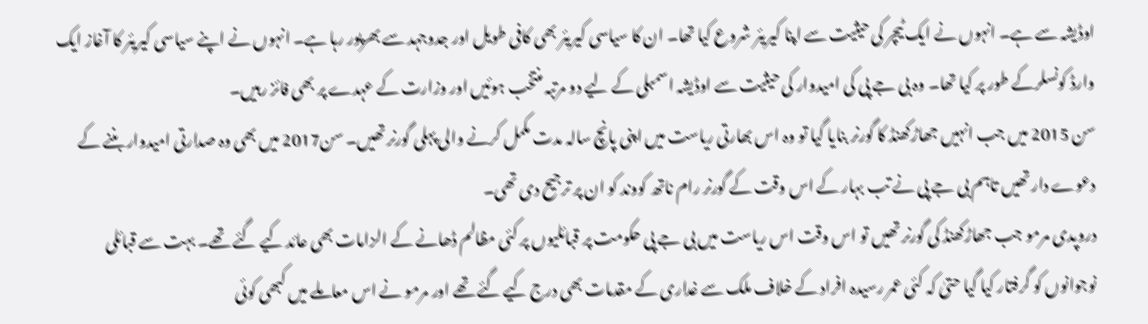اوڈیشہ سے ہے۔ انہوں نے ایک ٹیچر کی حیثیت سے اپنا کیریئر شروع کیا تھا۔ ان کا سیاسی کیریئر بھی کافی طویل اور جدوجہد سے بھرپور رہا ہے۔ انہوں نے اپنے سیاسی کیریئر کا آغاز ایک وارڈ کونسلرکے طور پر کیا تھا۔ وہ بی جے پی کی امیدوار کی حیثیت سے اوڈیشہ اسمبلی کے لیے دو مرتبہ منتخب ہوئیں اور وزارت کے عہدے پر بھی فائز رہیں۔
سن 2015 میں جب انہیں جھاڑکھنڈ کا گورنر بنایا گیا تو وہ اس بھارتی ریاست میں اپنی پانچ سالہ مدت مکمل کرنے والی پہلی گورنر تھیں۔ سن2017 میں بھی وہ صدارتی امیدوار بننے کے دعوے دار تھیں تاہم بی جے پی نے تب بہار کے اس وقت کے گورنر رام ناتھ کووند کو ان پر ترجیح دی تھی۔
دروپدی مرمو جب جھاڑکھنڈ کی گورنر تھیں تو اس وقت اس ریاست میں بی جے پی حکومت پر قبائلیوں پر کئی مظالم ڈھانے کے الزامات بھی عائد کیے گئے تھے۔ بہت سے قبائلی نوجوانوں کو گرفتار کیا گیا حتیٰ کہ کئی عمر رسیدہ افراد کے خلاف ملک سے غداری کے مقدمات بھی درج کیے گئے تھے اور مرمو نے اس معاملے میں کبھی کوئی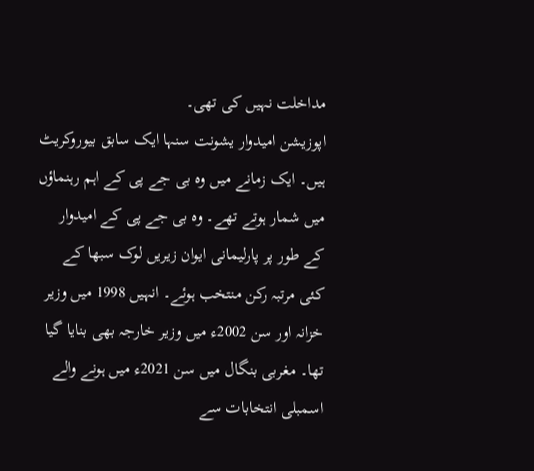مداخلت نہیں کی تھی۔
اپوزیشن امیدوار یشونت سنہا ایک سابق بیوروکریٹ ہیں۔ ایک زمانے میں وہ بی جے پی کے اہم رہنماؤں میں شمار ہوتے تھے۔ وہ بی جے پی کے امیدوار کے طور پر پارلیمانی ایوان زیریں لوک سبھا کے کئی مرتبہ رکن منتخب ہوئے۔ انہیں 1998 میں وزیر خزانہ اور سن 2002ء میں وزیر خارجہ بھی بنایا گیا تھا۔ مغربی بنگال میں سن 2021ء میں ہونے والے اسمبلی انتخابات سے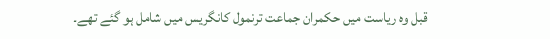قبل وہ ریاست میں حکمران جماعت ترنمول کانگریس میں شامل ہو گئے تھے۔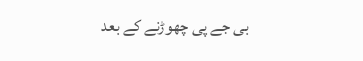بی جے پی چھوڑنے کے بعد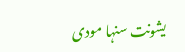یشونت سنہا مودی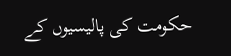حکومت کی پالیسیوں کے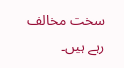سخت مخالف رہے ہیں۔